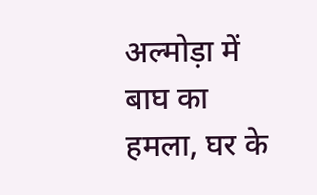अल्मोड़ा में बाघ का हमला, घर के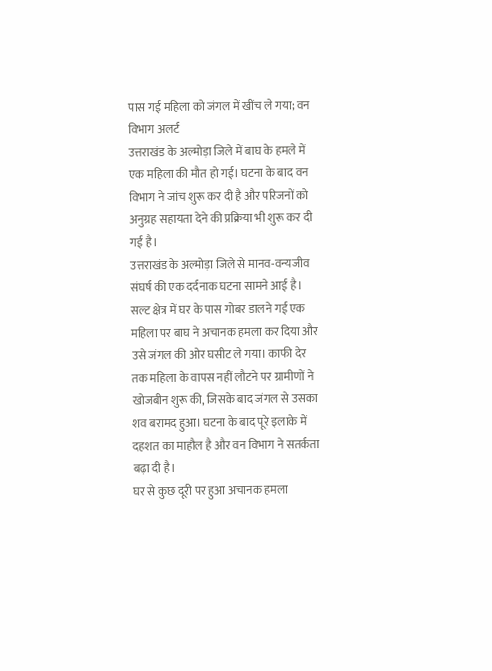पास गई महिला को जंगल में खींच ले गया; वन विभाग अलर्ट
उत्तराखंड के अल्मोड़ा जिले में बाघ के हमले में एक महिला की मौत हो गई। घटना के बाद वन विभाग ने जांच शुरू कर दी है और परिजनों को अनुग्रह सहायता देने की प्रक्रिया भी शुरू कर दी गई है।
उत्तराखंड के अल्मोड़ा जिले से मानव-वन्यजीव संघर्ष की एक दर्दनाक घटना सामने आई है। सल्ट क्षेत्र में घर के पास गोबर डालने गई एक महिला पर बाघ ने अचानक हमला कर दिया और उसे जंगल की ओर घसीट ले गया। काफी देर तक महिला के वापस नहीं लौटने पर ग्रामीणों ने खोजबीन शुरू की, जिसके बाद जंगल से उसका शव बरामद हुआ। घटना के बाद पूरे इलाके में दहशत का माहौल है और वन विभाग ने सतर्कता बढ़ा दी है।
घर से कुछ दूरी पर हुआ अचानक हमला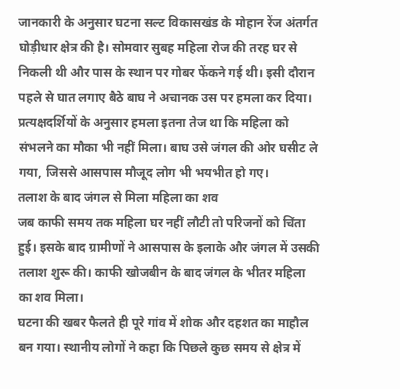जानकारी के अनुसार घटना सल्ट विकासखंड के मोहान रेंज अंतर्गत घोड़ीधार क्षेत्र की है। सोमवार सुबह महिला रोज की तरह घर से निकली थी और पास के स्थान पर गोबर फेंकने गई थी। इसी दौरान पहले से घात लगाए बैठे बाघ ने अचानक उस पर हमला कर दिया।
प्रत्यक्षदर्शियों के अनुसार हमला इतना तेज था कि महिला को संभलने का मौका भी नहीं मिला। बाघ उसे जंगल की ओर घसीट ले गया, जिससे आसपास मौजूद लोग भी भयभीत हो गए।
तलाश के बाद जंगल से मिला महिला का शव
जब काफी समय तक महिला घर नहीं लौटी तो परिजनों को चिंता हुई। इसके बाद ग्रामीणों ने आसपास के इलाके और जंगल में उसकी तलाश शुरू की। काफी खोजबीन के बाद जंगल के भीतर महिला का शव मिला।
घटना की खबर फैलते ही पूरे गांव में शोक और दहशत का माहौल बन गया। स्थानीय लोगों ने कहा कि पिछले कुछ समय से क्षेत्र में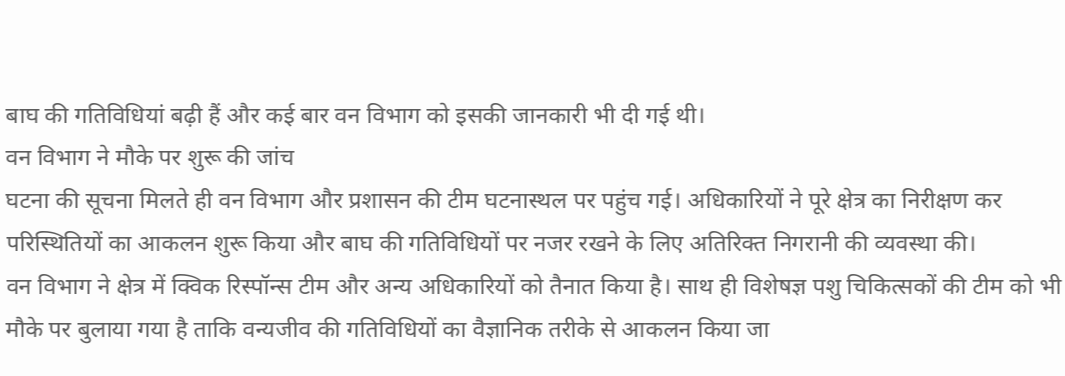बाघ की गतिविधियां बढ़ी हैं और कई बार वन विभाग को इसकी जानकारी भी दी गई थी।
वन विभाग ने मौके पर शुरू की जांच
घटना की सूचना मिलते ही वन विभाग और प्रशासन की टीम घटनास्थल पर पहुंच गई। अधिकारियों ने पूरे क्षेत्र का निरीक्षण कर परिस्थितियों का आकलन शुरू किया और बाघ की गतिविधियों पर नजर रखने के लिए अतिरिक्त निगरानी की व्यवस्था की।
वन विभाग ने क्षेत्र में क्विक रिस्पॉन्स टीम और अन्य अधिकारियों को तैनात किया है। साथ ही विशेषज्ञ पशु चिकित्सकों की टीम को भी मौके पर बुलाया गया है ताकि वन्यजीव की गतिविधियों का वैज्ञानिक तरीके से आकलन किया जा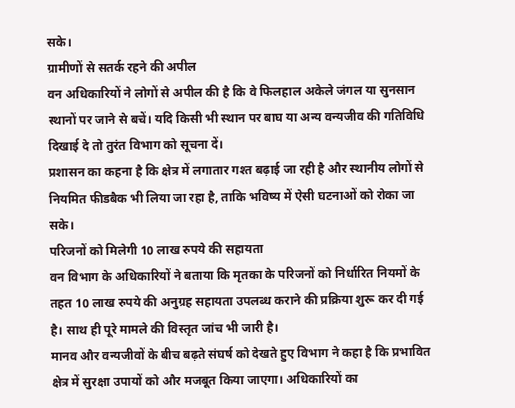सके।
ग्रामीणों से सतर्क रहने की अपील
वन अधिकारियों ने लोगों से अपील की है कि वे फिलहाल अकेले जंगल या सुनसान स्थानों पर जाने से बचें। यदि किसी भी स्थान पर बाघ या अन्य वन्यजीव की गतिविधि दिखाई दे तो तुरंत विभाग को सूचना दें।
प्रशासन का कहना है कि क्षेत्र में लगातार गश्त बढ़ाई जा रही है और स्थानीय लोगों से नियमित फीडबैक भी लिया जा रहा है, ताकि भविष्य में ऐसी घटनाओं को रोका जा सके।
परिजनों को मिलेगी 10 लाख रुपये की सहायता
वन विभाग के अधिकारियों ने बताया कि मृतका के परिजनों को निर्धारित नियमों के तहत 10 लाख रुपये की अनुग्रह सहायता उपलब्ध कराने की प्रक्रिया शुरू कर दी गई है। साथ ही पूरे मामले की विस्तृत जांच भी जारी है।
मानव और वन्यजीवों के बीच बढ़ते संघर्ष को देखते हुए विभाग ने कहा है कि प्रभावित क्षेत्र में सुरक्षा उपायों को और मजबूत किया जाएगा। अधिकारियों का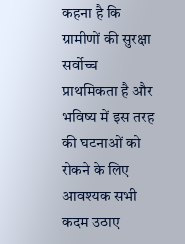कहना है कि ग्रामीणों की सुरक्षा सर्वोच्च प्राथमिकता है और भविष्य में इस तरह की घटनाओं को रोकने के लिए आवश्यक सभी कदम उठाए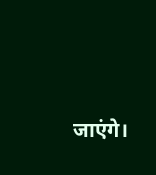जाएंगे।